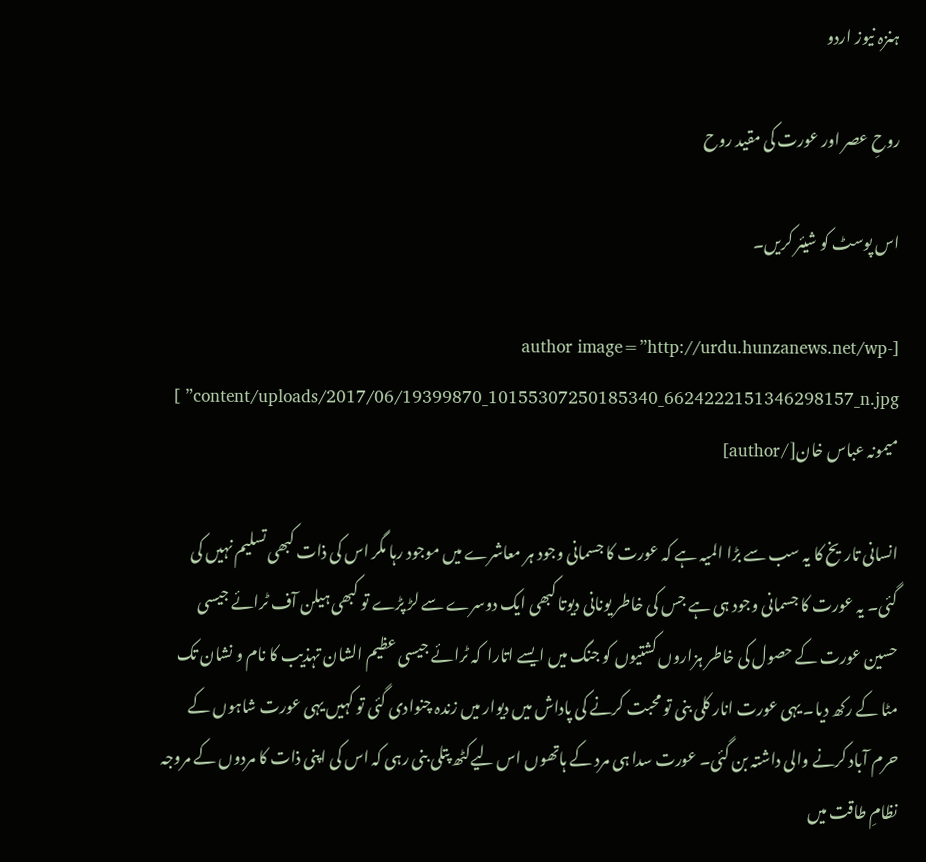ہنزہ نیوز اردو

روحِ عصر اور عورت کی مقید روح

اس پوسٹ کو شیئر کریں۔

[author image=”http://urdu.hunzanews.net/wp-content/uploads/2017/06/19399870_10155307250185340_6624222151346298157_n.jpg” ] میمونہ عباس خان[/author]

انسانی تاریخ کا یہ سب سے بڑا المیہ ہے کہ عورت کا جسمانی وجود ہر معاشرے میں موجود رہا مگر اس کی ذات کبھی تسلیم نہیں کی گئی۔ یہ عورت کا جسمانی وجود ہی ہے جس کی خاطر یونانی دیوتا کبھی ایک دوسرے سے لڑ پڑے تو کبھی ہیلن آف ٹرائے جیسی حسین عورت کے حصول کی خاطر ہزاروں کشتیوں کو جنگ میں ایسے اتارا  کہ ٹرائے جیسی عظیم الشان تہذیب کا نام و نشان تک مٹا کے رکھ دیا۔ یہی عورت انار کلی بنی تو محبت کرنے کی پاداش میں دیوار میں زندہ چنوادی گئی تو کہیں یہی عورت شاہوں کے حرم آباد کرنے والی داشتہ بن گئی۔ عورت سدا ہی مرد کے ہاتھوں اس لیےکٹھ پتلی بنی رہی کہ اس کی اپنی ذات کا مردوں کے مروجہ نظامِ طاقت میں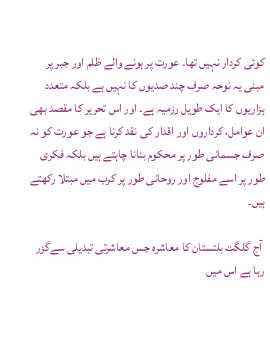کوئی کردار نہیں تھا۔ عورت پر ہونے والے ظلم اور جبر پر مبنی یہ نوحہ صرف چند صدیوں کا نہیں ہے بلکہ متعدد ہزاریوں کا ایک طویل رزمیہ ہے۔ اور اس تحریر کا مقصد بھی ان عوامل، کرداروں اور اقدار کی نقد کرنا ہے جو عورت کو نہ صرف جسمانی طور پر محکوم بنانا چاہتے ہیں بلکہ فکری طور پر اسے مفلوج اور روحانی طور پر کرب میں مبتلا رکھتے ہیں۔

 آج گلگت بلتستان کا معاشرہ جس معاشرتی تبدیلی سےگزر رہا ہے اس میں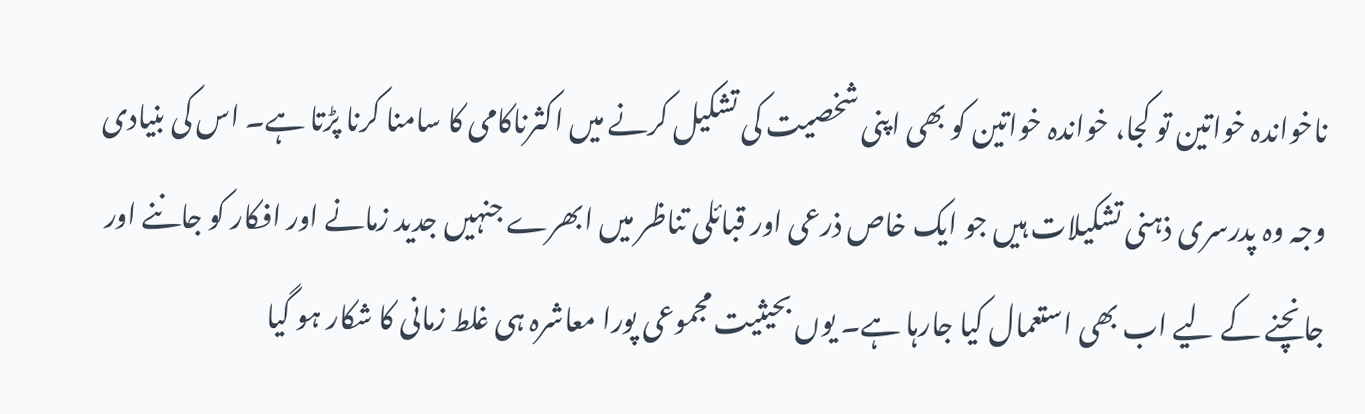ناخواندہ خواتین تو کجا، خواندہ خواتین کو بھی اپنی شخصیت کی تشکیل کرنے میں اکثرناکامی کا سامنا کرنا پڑتا ہے۔ اس کی بنیادی وجہ وہ پدرسری ذہنی تشکیلات ہیں جو ایک خاص ذرعی اور قبائلی تناظر میں ابھرے جنہیں جدید زمانے اور افکار کو جاننے اور جانچنے کے لیے اب بھی استعمال کیا جارہا ہے۔ یوں بحیثیت مجموعی پورا معاشرہ ہی غلط زمانی کا شکار ہو گیا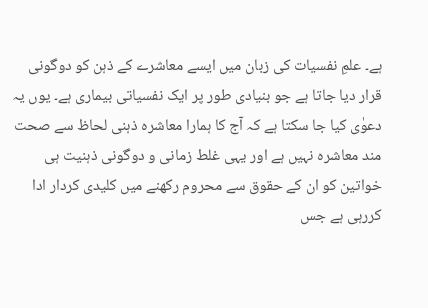ہے۔ علمِ نفسیات کی زبان میں ایسے معاشرے کے ذہن کو دوگونی قرار دیا جاتا ہے جو بنیادی طور پر ایک نفسیاتی بیماری ہے۔ یوں یہ دعوٰی کیا جا سکتا ہے کہ آج کا ہمارا معاشرہ ذہنی لحاظ سے صحت مند معاشرہ نہیں ہے اور یہی غلط زمانی و دوگونی ذہنیت ہی خواتین کو ان کے حقوق سے محروم رکھنے میں کلیدی کردار ادا کررہی ہے جس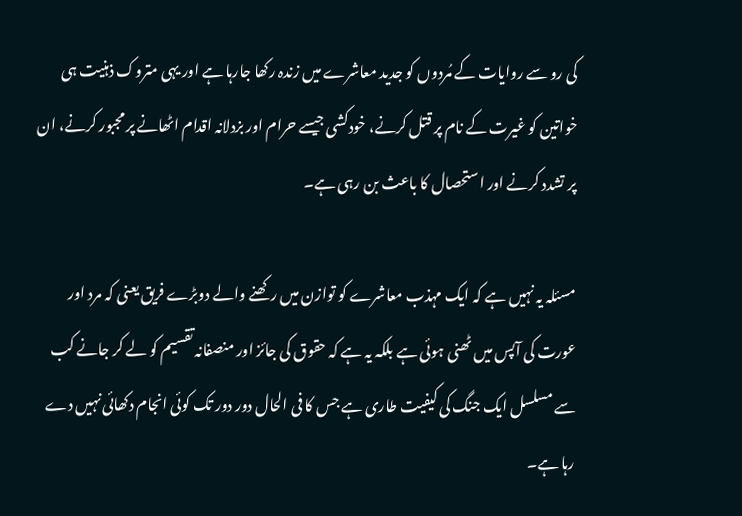کی رو سے روایات کے مُردوں کو جدید معاشرے میں زندہ رکھا جارہا ہے اور یہی متروک ذہنیت ہی خواتین کو غیرت کے نام پر قتل کرنے، خودکشی جیسے حرام اور بزدلانہ اقدام اٹھانے پر مجبور کرنے، ان پر تشدد کرنے اور استحصال کا باعث بن رہی ہے۔

مسئلہ یہ نہیں ہے کہ ایک مہذب معاشرے کو توازن میں رکھنے والے دوبڑے فریق یعنی کہ مرد اور عورت کی آپس میں ٹھنی ہوئی ہے بلکہ یہ ہے کہ حقوق کی جائز اور منصفانہ تقسیم کو لے کر جانے کب سے مسلسل ایک جنگ کی کیفیت طاری ہے جس کا فی الحال دور دور تک کوئی انجام دکھائی نہیں دے رہا ہے۔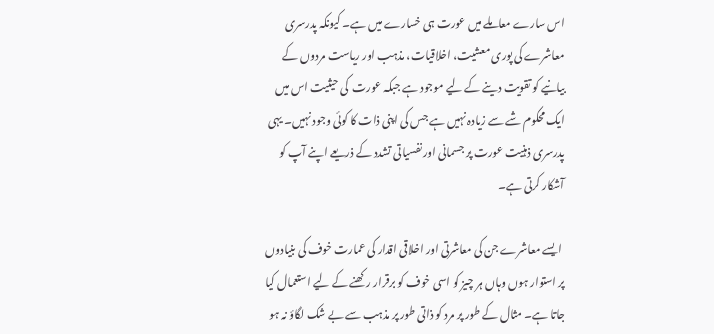اس سارے معاملے میں عورت ہی خسارے میں ہے۔ کیونکہ پدرسری معاشرے کی پوری معشیت، اخلاقیات، مذہب اور ریاست مردوں کے بیانیے کو تقویت دینے کے لیے موجود ہے جبکہ عورت  کی حیثیت اس میں ایک محکوم شے سے زیادہ نہیں ہے جس کی اپنی ذات کا کوئی وجود نہیں۔ یہی پدرسری ذہنیت عورت پر جسمانی اور نفسیاتی تشدد کے ذریعے اپنے آپ کو آشکار کرتی ہے۔

 ایسے معاشرے جن کی معاشرتی اور اخلاقی اقدار کی عمارت خوف کی بنیادوں پر استوار ہوں وہاں ہر چیز کو اسی خوف کو برقرار رکھنے کے لیے استعمال کیا جاتا ہے۔ مثال کے طور پر مرد کو ذاتی طور پر مذہب سے بے شک لگاؤ نہ ہو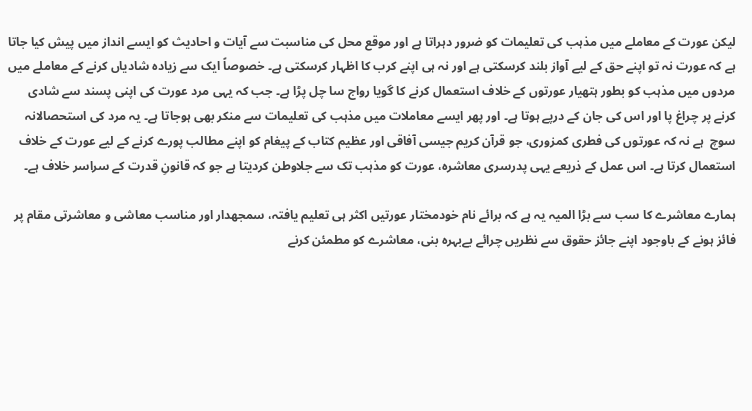لیکن عورت کے معاملے میں مذہب کی تعلیمات کو ضرور دہراتا ہے اور موقع محل کی مناسبت سے آیات و احادیث کو ایسے انداز میں پیش کیا جاتا ہے کہ عورت نہ تو اپنے حق کے لیے آواز بلند کرسکتی ہے اور نہ ہی اپنے کرب کا اظہار کرسکتی ہے۔ خصوصاً ایک سے زیادہ شادیاں کرنے کے معاملے میں مردوں میں مذہب کو بطور ہتھیار عورتوں کے خلاف استعمال کرنے کا گویا رواج سا چل پڑا ہے۔ جب کہ یہی مرد عورت کی اپنی پسند سے شادی کرنے پر چراغ پا اور اس کی جان کے درپے ہوتا ہے۔ اور پھر ایسے معاملات میں مذہب کی تعلیمات سے منکر بھی ہوجاتا ہے۔ یہ مرد کی استحصالانہ سوچ  ہے نہ کہ عورتوں کی فطری کمزوری، جو قرآن کریم جیسی آفاقی اور عظیم کتاب کے پیغام کو اپنے مطالب پورے کرنے کے لیے عورت کے خلاف استعمال کرتا ہے۔ اس عمل کے ذریعے یہی پدرسری معاشرہ، عورت کو مذہب تک سے جلاوطن کردیتا ہے جو کہ قانونِ قدرت کے سراسر خلاف ہے۔

ہمارے معاشرے کا سب سے بڑا المیہ یہ ہے کہ برائے نام خودمختار عورتیں اکثر ہی تعلیم یافتہ، سمجھدار اور مناسب معاشی و معاشرتی مقام پر فائز ہونے کے باوجود اپنے جائز حقوق سے نظریں چرائے بےبہرہ بنی، معاشرے کو مطمئن کرنے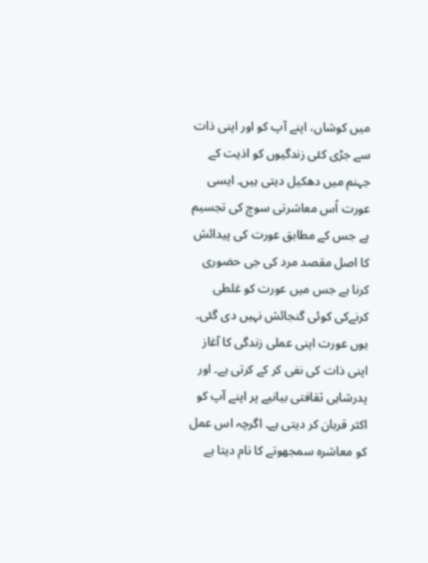میں کوشاں، اپنے آپ کو اور اپنی ذات سے جڑی کئی زندگیوں کو اذیت کے جہنم میں دھکیل دیتی ہیں۔ ایسی عورت اُس معاشرتی سوچ کی تجسیم ہے جس کے مطابق عورت کی پیدائش کا اصل مقصد مرد کی جی حضوری کرنا ہے جس میں عورت کو غلطی کرنےکی کوئی گنجائش نہیں دی گئی۔ یوں عورت اپنی عملی زندگی کا آغاز اپنی ذات کی نفی کر کے کرتی ہے۔ اور پدرشاہی ثقافتی بیانیے پر اپنے آپ کو اکثر قربان کر دیتی ہے۔ اگرچہ اس عمل کو معاشرہ سمجھوتے کا نام دیتا ہے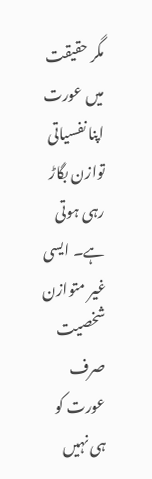مگر حقیقت میں عورت اپنا نفسیاتی توازن بگاڑ رہی ہوتی ہے۔ ایسی غیر متوازن شخصیت صرف عورت کو ہی نہیں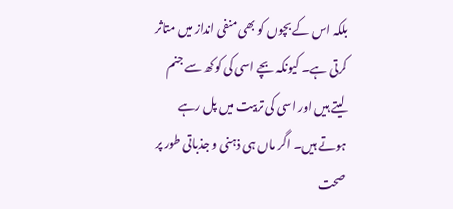بلکہ اس کے بچوں کو بھی منفی انداز میں متاثر کرتی ہے۔ کیونکہ بچے اسی کی کوکھ سے جنم لیتے ہیں اور اسی کی تربیت میں پل رہے ہوتے ہیں۔ اگر ماں ہی ذہنی و جذباتی طور پر صحت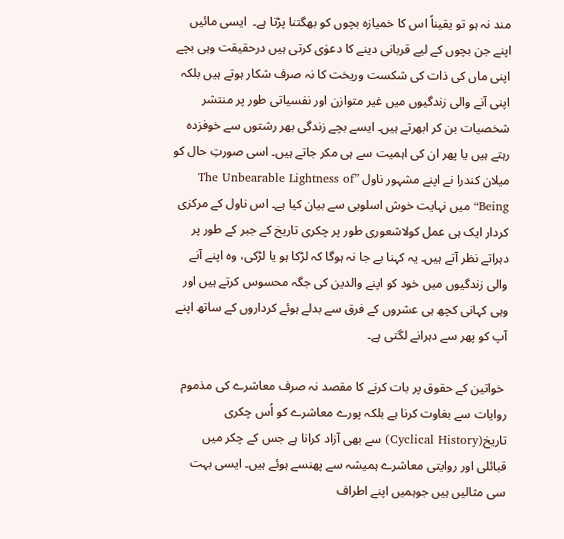مند نہ ہو تو یقیناً اس کا خمیازہ بچوں کو بھگتنا پڑتا ہے۔  ایسی مائیں اپنے جن بچوں کے لیے قربانی دینے کا دعوٰی کرتی ہیں درحقیقت وہی بچے اپنی ماں کی ذات کی شکست وریخت کا نہ صرف شکار ہوتے ہیں بلکہ اپنی آنے والی زندگیوں میں غیر متوازن اور نفسیاتی طور پر منتشر شخصیات بن کر ابھرتے ہیں۔ ایسے بچے زندگی بھر رشتوں سے خوفزدہ رہتے ہیں یا پھر ان کی اہمیت سے ہی مکر جاتے ہیں۔ اسی صورتِ حال کو میلان کندرا نے اپنے مشہور ناول ”The Unbearable Lightness of Being“ میں نہایت خوش اسلوبی سے بیان کیا ہے۔ اس ناول کے مرکزی کردار ایک ہی عمل کولاشعوری طور پر چکری تاریخ کے جبر کے طور پر دہراتے نظر آتے ہیں۔ یہ کہنا بے جا نہ ہوگا کہ لڑکا ہو یا لڑکی، وہ اپنے آنے والی زندگیوں میں خود کو اپنے والدین کی جگہ محسوس کرتے ہیں اور وہی کہانی کچھ ہی عشروں کے فرق سے بدلے ہوئے کرداروں کے ساتھ اپنے آپ کو پھر سے دہرانے لگتی ہے۔

 خواتین کے حقوق پر بات کرنے کا مقصد نہ صرف معاشرے کی مذموم روایات سے بغاوت کرنا ہے بلکہ پورے معاشرے کو اُس چکری تاریخ(Cyclical History) سے بھی آزاد کرانا ہے جس کے چکر میں قبائلی اور روایتی معاشرے ہمیشہ سے پھنسے ہوئے ہیں۔ ایسی بہت سی مثالیں ہیں جوہمیں اپنے اطراف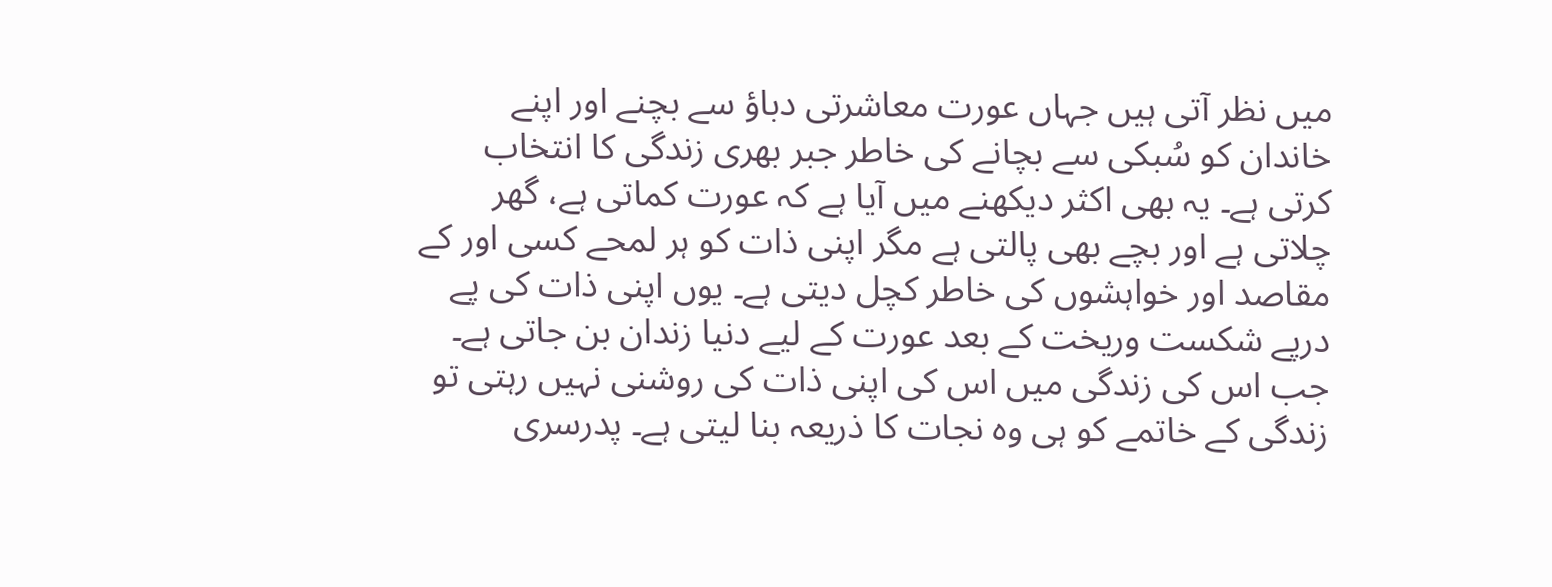میں نظر آتی ہیں جہاں عورت معاشرتی دباؤ سے بچنے اور اپنے خاندان کو سُبکی سے بچانے کی خاطر جبر بھری زندگی کا انتخاب کرتی ہے۔ یہ بھی اکثر دیکھنے میں آیا ہے کہ عورت کماتی ہے، گھر چلاتی ہے اور بچے بھی پالتی ہے مگر اپنی ذات کو ہر لمحے کسی اور کے مقاصد اور خواہشوں کی خاطر کچل دیتی ہے۔ یوں اپنی ذات کی پے درپے شکست وریخت کے بعد عورت کے لیے دنیا زندان بن جاتی ہے۔ جب اس کی زندگی میں اس کی اپنی ذات کی روشنی نہیں رہتی تو زندگی کے خاتمے کو ہی وہ نجات کا ذریعہ بنا لیتی ہے۔ پدرسری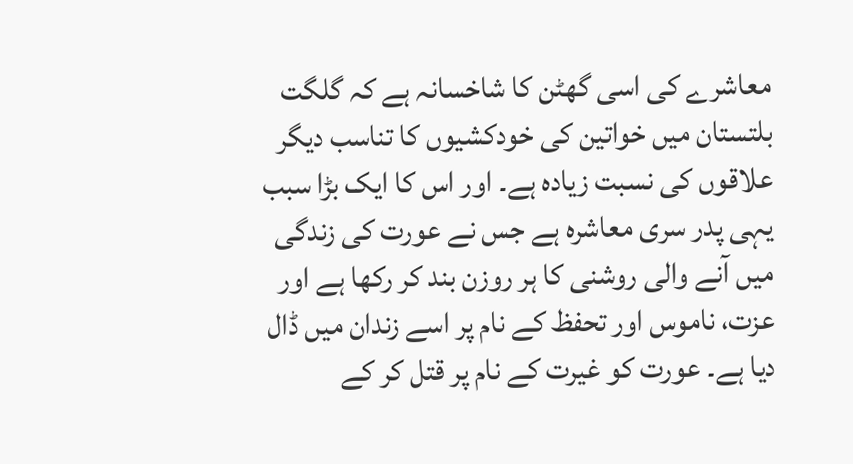معاشرے کی اسی گھٹن کا شاخسانہ ہے کہ گلگت بلتستان میں خواتین کی خودکشیوں کا تناسب دیگر علاقوں کی نسبت زیادہ ہے۔ اور اس کا ایک بڑا سبب یہی پدر سری معاشرہ ہے جس نے عورت کی زندگی میں آنے والی روشنی کا ہر روزن بند کر رکھا ہے اور عزت، ناموس اور تحفظ کے نام پر اسے زندان میں ڈال دیا ہے۔ عورت کو غیرت کے نام پر قتل کر کے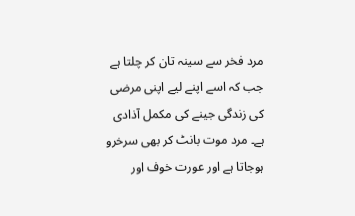مرد فخر سے سینہ تان کر چلتا ہے جب کہ اسے اپنے لیے اپنی مرضی کی زندگی جینے کی مکمل آذادی ہے۔ مرد موت بانٹ کر بھی سرخرو ہوجاتا ہے اور عورت خوف اور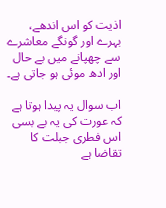اذیت کو اس اندھے، بہرے اور گونگے معاشرے سے چھپانے میں بے حال اور ادھ موئی ہو جاتی ہے۔

اب سوال یہ پیدا ہوتا ہے کہ عورت کی یہ بے بسی اس فطری جبلت کا تقاضا ہے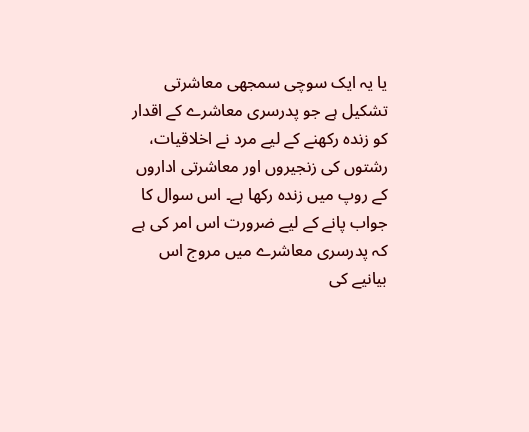یا یہ ایک سوچی سمجھی معاشرتی تشکیل ہے جو پدرسری معاشرے کے اقدار کو زندہ رکھنے کے لیے مرد نے اخلاقیات، رشتوں کی زنجیروں اور معاشرتی اداروں کے روپ میں زندہ رکھا ہے۔ اس سوال کا جواب پانے کے لیے ضرورت اس امر کی ہے کہ پدرسری معاشرے میں مروج اس بیانیے کی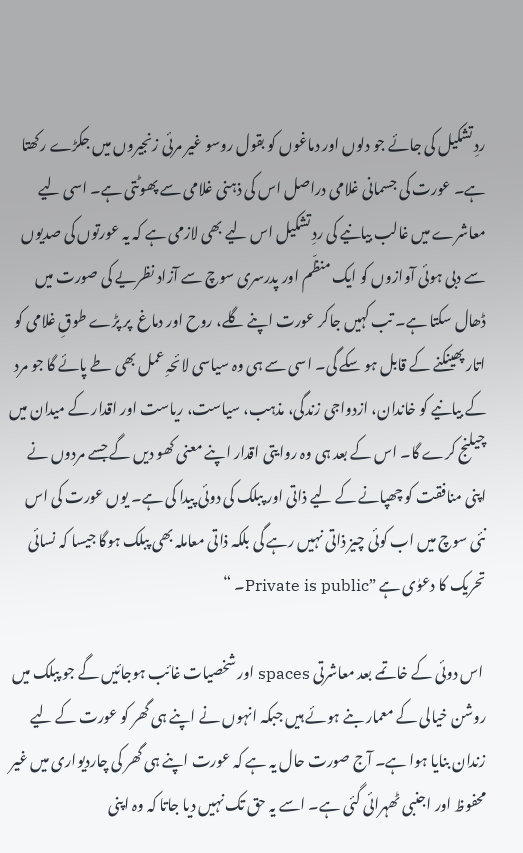ردِ تشکیل کی جائے جو دلوں اور دماغوں کو بقول روسو غیر مرئی زنجیروں میں جکڑے رکھتا ہے۔ عورت کی جسمانی غلامی دراصل اس کی ذہنی غلامی سے پھوٹتی ہے۔ اسی لیے معاشرے میں غالب بیانیے کی ردِ تشکیل اس لیے بھی لازمی ہے کہ یہ عورتوں کی صدیوں سے دبی ہوئی آوازوں کو ایک منظّم اور پدرسری سوچ سے آزاد نظریے کی صورت میں ڈھال سکتا ہے۔ تب کہیں جاکر عورت اپنے گلے، روح اور دماغ  پر پڑے طوقِ غلامی کو اتار پھینکنے کے قابل ہو سکے گی۔ اسی سے ہی وہ سیاسی لائحہِ عمل بھی طے پائے گا جو مرد کے بیانیے کو خاندان، ازدواجی زندگی، مذہب، سیاست، ریاست اور اقدار کے میدان میں چیلنج کرے گا۔ اس کے بعد ہی وہ روایتی اقدار اپنے معنی کھو دیں گے جسے مردوں نے اپنی منافقت کو چھپانے کے لیے ذاتی اور پبلک کی دوئی پیدا کی ہے۔ یوں عورت کی اس نئی سوچ میں اب کوئی چیز ذاتی نہیں رہے گی بلکہ ذاتی معاملہ بھی پبلک ہوگا جیسا کہ نسائی تحریک کا دعوٰی ہے ”Private is public۔ “

 اس دوئی کے خاتمے بعد معاشرتی spaces اور شخصیات غائب ہوجائیں گے جو پبلک میں روشن خیالی کے معمار بنے ہوئے ہیں جبکہ انہوں نے اپنے ہی گھر کو عورت کے لیے زندان بنایا ہوا ہے۔ آج صورت حال یہ ہے کہ عورت اپنے ہی گھر کی چاردیواری میں غیر محفوظ اور اجنبی ٹھہرائی گئی ہے۔ اسے یہ حق تک نہیں دیا جاتا کہ وہ اپنی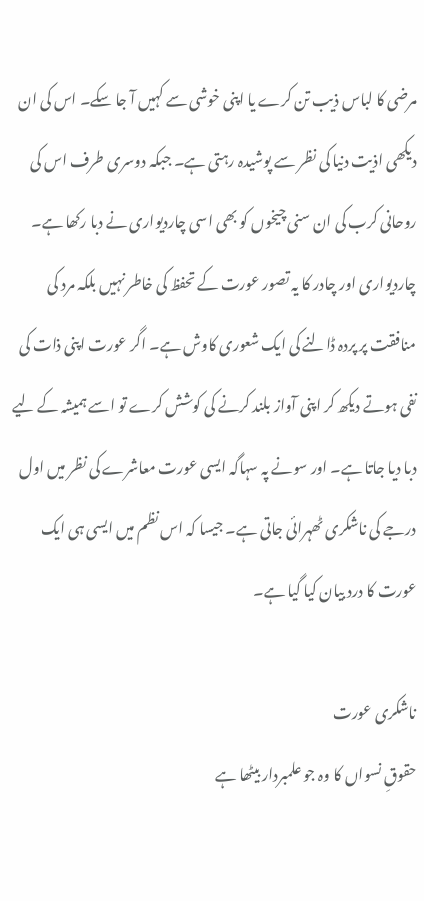مرضی کا لباس ذیب تن کرے یا اپنی خوشی سے کہیں آ جا سکے۔ اس کی ان دیکھی اذیت دنیا کی نظر سے پوشیدہ رہتی ہے۔ جبکہ دوسری طرف اس کی روحانی کرب کی ان سنی چیخوں کو بھی اسی چاردیواری نے دبا رکھا ہے۔ چاردیواری اور چادر کا یہ تصور عورت کے تحفظ کی خاطر نہیں بلکہ مرد کی منافقت پر پردہ ڈالنے کی ایک شعوری کاوش ہے۔ اگر عورت اپنی ذات کی نفی ہوتے دیکھ کر اپنی آواز بلند کرنے کی کوشش کرے تو اسے ہمیشہ کے لیے دبا دیا جاتا ہے۔ اور سونے پہ سہاگہ ایسی عورت معاشرے کی نظر میں اول درجے کی ناشکری ٹھہرائی جاتی ہے۔ جیسا کہ اس نظم میں ایسی ہی ایک عورت کا درد بیان کیا گیا ہے۔

ناشکری عورت
حقوقِ نسواں کا وہ جو علمبردار بیٹھا ہے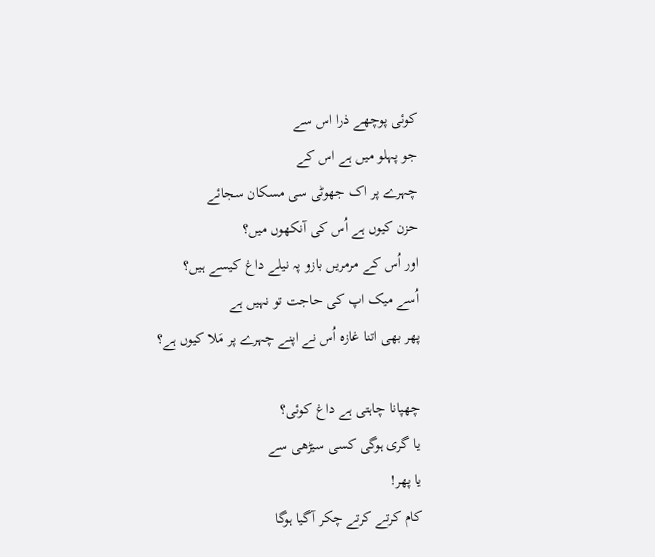کوئی پوچھے ذرا اس سے
جو پہلو میں ہے اس کے
چہرے پر اک جھوٹی سی مسکان سجائے
حزن کیوں ہے اُس کی آنکھوں میں؟
اور اُس کے مرمریں بازو پہ نیلے داغ کیسے ہیں؟
اُسے میک اپ کی حاجت تو نہیں ہے
پھر بھی اتنا غازہ اُس نے اپنے چہرے پر مَلا کیوں ہے؟

چھپانا چاہتی ہے داغ کوئی؟
یا گری ہوگی کسی سیڑھی سے
یا پھر!
کام کرتے کرتے چکر آگیا ہوگا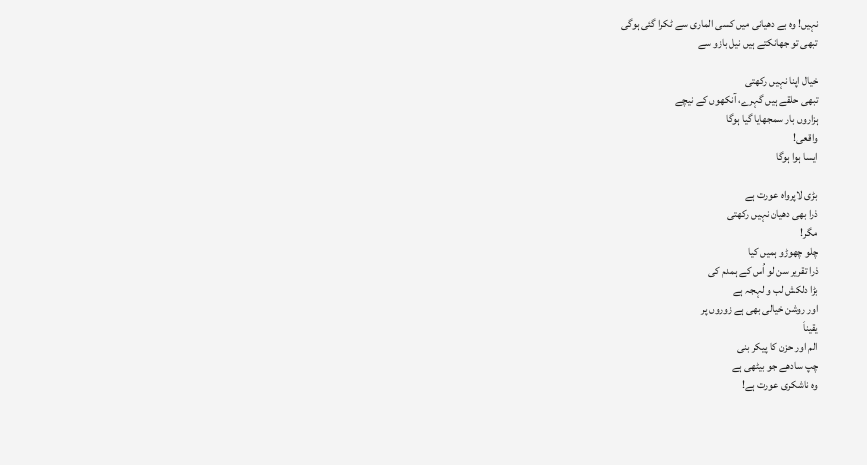نہیں! وہ بے دھیانی میں کسی الماری سے ٹکرا گئی ہوگی
تبھی تو جھانکتے ہیں نیل بازو سے

خیال اپنا نہیں رکھتی
تبھی حلقے ہیں گہرے، آنکھوں کے نیچے
ہزاروں بار سمجھایا گیا ہوگا
واقعی!
ایسا ہوا ہوگا

بڑی لاپرواہ عورت ہے
ذرا بھی دھیان نہیں رکھتی
مگر!
چلو چھوڑو ہمیں کیا
ذرا تقریر سن لو اُس کے ہمدم کی
بڑا دلکش لب و لہجہ ہے
اور روشن خیالی بھی ہے زوروں پر
یقیناَ
الم اور حزن کا پیکر بنی
چپ سادھے جو بیٹھی ہے
وہ ناشکری عورت ہے!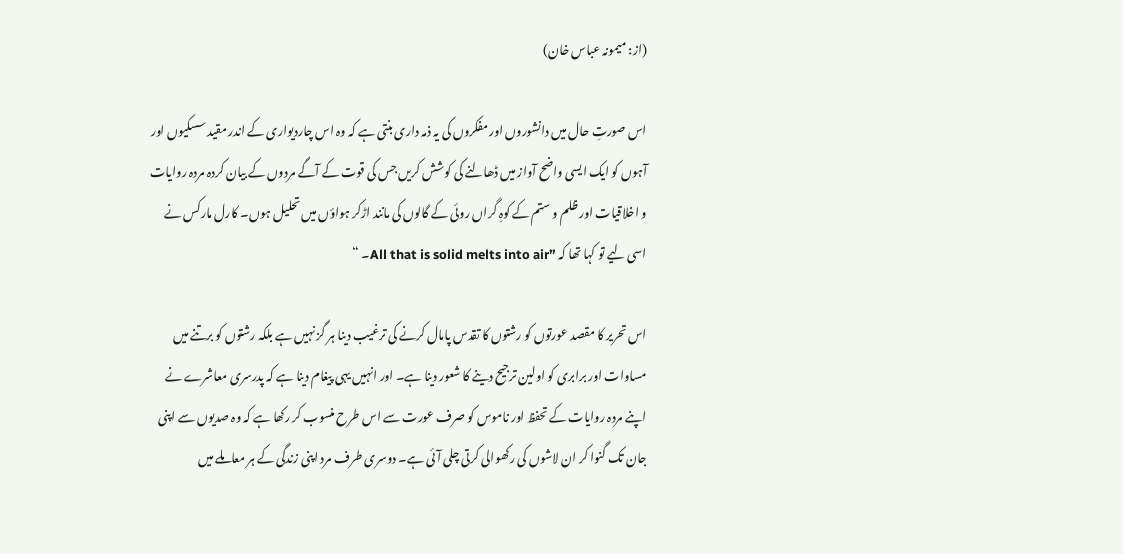(از: میمونہ عباس خان)

اس صورتِ حال میں دانشوروں اور مفکروں کی یہ ذمہ داری بنتی ہے کہ وہ اس چاردیواری کے اندر مقید سسکیوں اور آہوں کو ایک ایسی واضح آواز میں ڈھالنے کی کوشش کریں جس کی قوت کے آگے مردوں کے بیان کردہ مردہ روایات و اخلاقیات اور ظلم و ستم کے کوہِ گراں روئی کے گالوں کی مانند اڑکر ہواؤں میں تحلیل ہوں۔ کارل مارکس نے اسی لیے تو کہا تھا کہ ”All that is solid melts into air۔ “

اس تحریر کا مقصد عورتوں کو رشتوں کا تقدس پامال کرنے کی ترغیب دینا ہر گز نہیں ہے بلکہ رشتوں کو برتنے میں مساوات اور برابری کو اولین ترجیح دینے کا شعور دینا ہے۔ اور انہیں یہی پیغام دینا ہے کہ پدرسری معاشرے نے اپنے مردہ روایات کے تحفظ اور ناموس کو صرف عورت سے اس طرح منسوب کر رکھا ہے کہ وہ صدیوں سے اپنی جان تک گنوا کر ان لاشوں کی رکھوالی کرتی چلی آئی ہے۔ دوسری طرف مرد اپنی زندگی کے ہر معاملے میں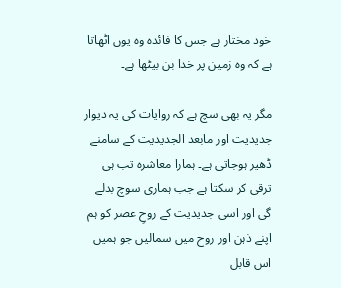خود مختار ہے جس کا فائدہ وہ یوں اٹھاتا ہے کہ وہ زمین پر خدا بن بیٹھا ہے۔

مگر یہ بھی سچ ہے کہ روایات کی یہ دیوار جدیدیت اور مابعد الجدیدیت کے سامنے ڈھیر ہوجاتی ہے۔ ہمارا معاشرہ تب ہی ترقی کر سکتا ہے جب ہماری سوچ بدلے گی اور اسی جدیدیت کے روحِ عصر کو ہم اپنے ذہن اور روح میں سمالیں جو ہمیں اس قابل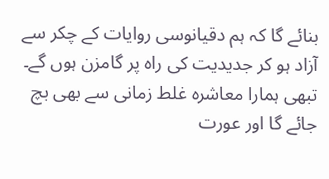بنائے گا کہ ہم دقیانوسی روایات کے چکر سے آزاد ہو کر جدیدیت کی راہ پر گامزن ہوں گے۔ تبھی ہمارا معاشرہ غلط زمانی سے بھی بچ جائے گا اور عورت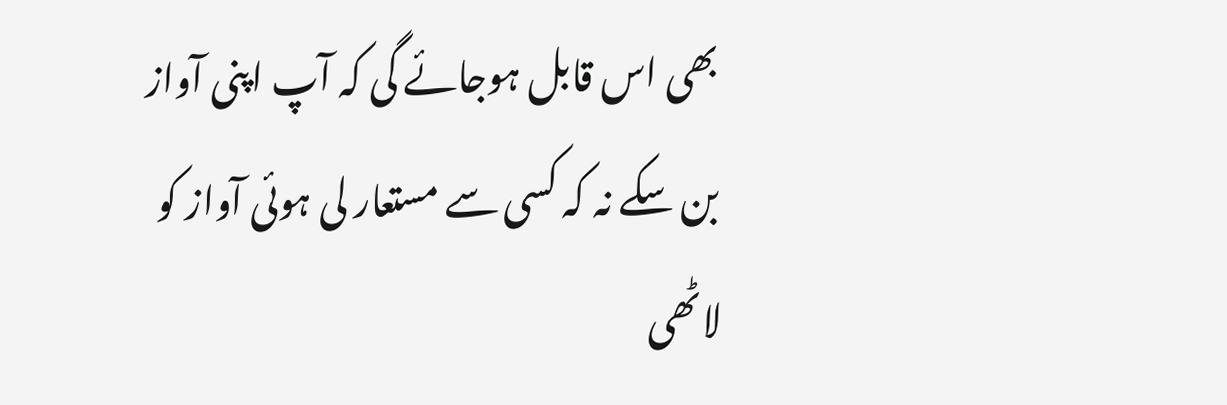بھی اس قابل ہوجائے گی کہ آپ اپنی آواز بن سکے نہ کہ کسی سے مستعار لی ہوئی آواز کو لاٹھی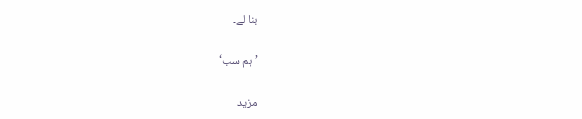بنا لے۔

’ہم سب‘

مزید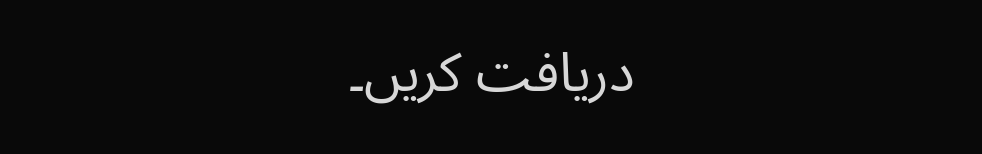دریافت کریں۔